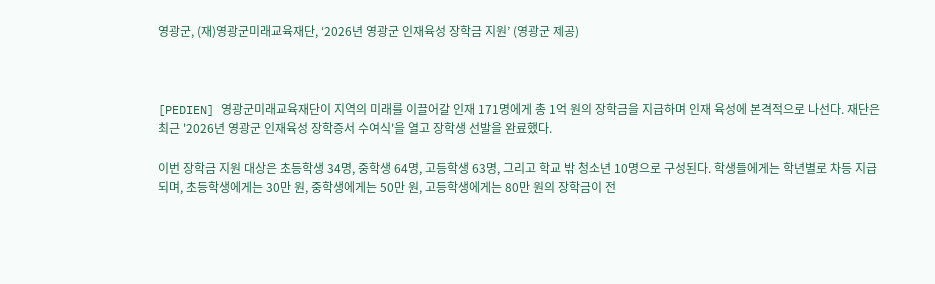영광군, (재)영광군미래교육재단, ‘2026년 영광군 인재육성 장학금 지원’ (영광군 제공)



[PEDIEN] 영광군미래교육재단이 지역의 미래를 이끌어갈 인재 171명에게 총 1억 원의 장학금을 지급하며 인재 육성에 본격적으로 나선다. 재단은 최근 '2026년 영광군 인재육성 장학증서 수여식'을 열고 장학생 선발을 완료했다.

이번 장학금 지원 대상은 초등학생 34명, 중학생 64명, 고등학생 63명, 그리고 학교 밖 청소년 10명으로 구성된다. 학생들에게는 학년별로 차등 지급되며, 초등학생에게는 30만 원, 중학생에게는 50만 원, 고등학생에게는 80만 원의 장학금이 전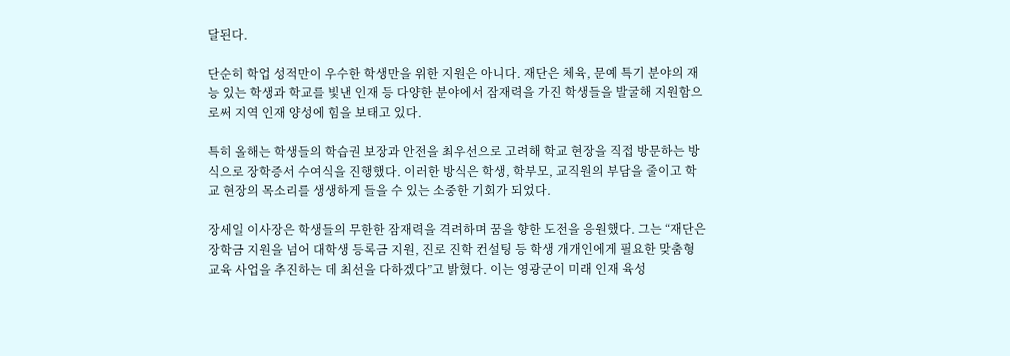달된다.

단순히 학업 성적만이 우수한 학생만을 위한 지원은 아니다. 재단은 체육, 문예 특기 분야의 재능 있는 학생과 학교를 빛낸 인재 등 다양한 분야에서 잠재력을 가진 학생들을 발굴해 지원함으로써 지역 인재 양성에 힘을 보태고 있다.

특히 올해는 학생들의 학습권 보장과 안전을 최우선으로 고려해 학교 현장을 직접 방문하는 방식으로 장학증서 수여식을 진행했다. 이러한 방식은 학생, 학부모, 교직원의 부담을 줄이고 학교 현장의 목소리를 생생하게 들을 수 있는 소중한 기회가 되었다.

장세일 이사장은 학생들의 무한한 잠재력을 격려하며 꿈을 향한 도전을 응원했다. 그는 “재단은 장학금 지원을 넘어 대학생 등록금 지원, 진로 진학 컨설팅 등 학생 개개인에게 필요한 맞춤형 교육 사업을 추진하는 데 최선을 다하겠다”고 밝혔다. 이는 영광군이 미래 인재 육성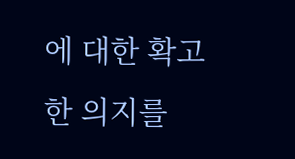에 대한 확고한 의지를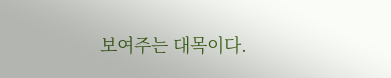보여주는 대목이다.